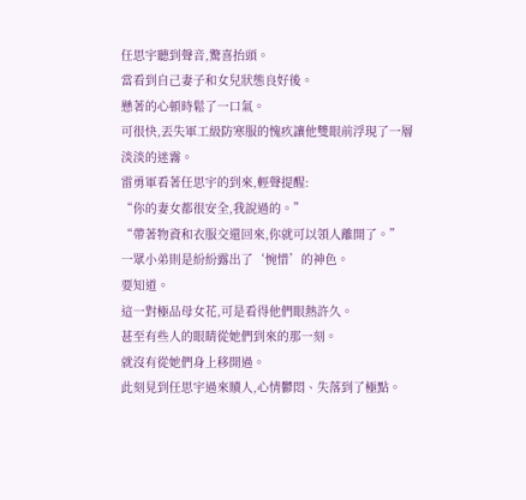任思宇聽到聲音,驚喜抬頭。
當看到自己妻子和女兒狀態良好後。
懸著的心頓時鬆了一口氣。
可很快,丟失軍工級防寒服的愧疚讓他雙眼前浮現了一層淡淡的迷霧。
雷勇軍看著任思宇的到來,輕聲提醒:
“你的妻女都很安全,我說過的。”
“帶著物資和衣服交還回來,你就可以領人離開了。”
一眾小弟則是紛紛露出了‘惋惜’的神色。
要知道。
這一對極品母女花,可是看得他們眼熱許久。
甚至有些人的眼睛從她們到來的那一刻。
就沒有從她們身上移開過。
此刻見到任思宇過來贖人,心情鬱悶、失落到了極點。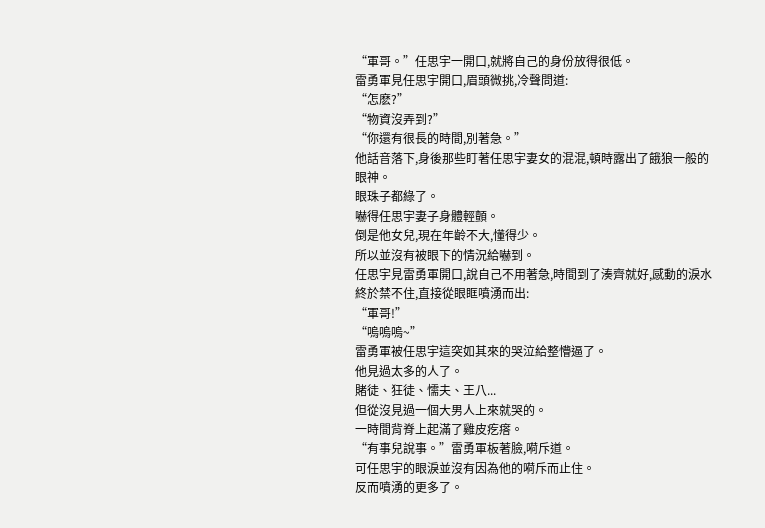“軍哥。”任思宇一開口,就將自己的身份放得很低。
雷勇軍見任思宇開口,眉頭微挑,冷聲問道:
“怎麽?”
“物資沒弄到?”
“你還有很長的時間,別著急。”
他話音落下,身後那些盯著任思宇妻女的混混,頓時露出了餓狼一般的眼神。
眼珠子都綠了。
嚇得任思宇妻子身體輕顫。
倒是他女兒,現在年齡不大,懂得少。
所以並沒有被眼下的情況給嚇到。
任思宇見雷勇軍開口,說自己不用著急,時間到了湊齊就好,感動的淚水終於禁不住,直接從眼眶噴湧而出:
“軍哥!”
“嗚嗚嗚~”
雷勇軍被任思宇這突如其來的哭泣給整懵逼了。
他見過太多的人了。
賭徒、狂徒、懦夫、王八...
但從沒見過一個大男人上來就哭的。
一時間背脊上起滿了雞皮疙瘩。
“有事兒說事。”雷勇軍板著臉,嗬斥道。
可任思宇的眼淚並沒有因為他的嗬斥而止住。
反而噴湧的更多了。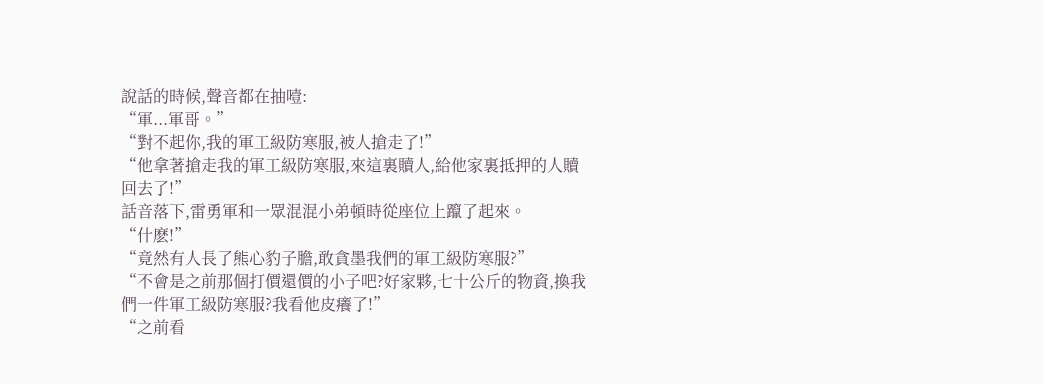說話的時候,聲音都在抽噎:
“軍...軍哥。”
“對不起你,我的軍工級防寒服,被人搶走了!”
“他拿著搶走我的軍工級防寒服,來這裏贖人,給他家裏抵押的人贖回去了!”
話音落下,雷勇軍和一眾混混小弟頓時從座位上躥了起來。
“什麽!”
“竟然有人長了熊心豹子膽,敢貪墨我們的軍工級防寒服?”
“不會是之前那個打價還價的小子吧?好家夥,七十公斤的物資,換我們一件軍工級防寒服?我看他皮癢了!”
“之前看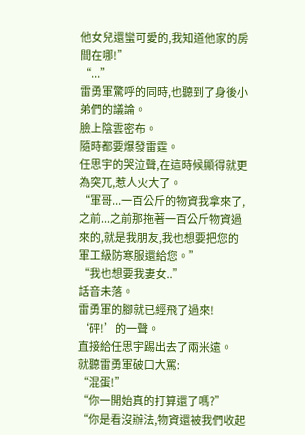他女兒還蠻可愛的,我知道他家的房間在哪!”
“...”
雷勇軍驚呼的同時,也聽到了身後小弟們的議論。
臉上陰雲密布。
隨時都要爆發雷霆。
任思宇的哭泣聲,在這時候顯得就更為突兀,惹人火大了。
“軍哥...一百公斤的物資我拿來了,之前...之前那拖著一百公斤物資過來的,就是我朋友,我也想要把您的軍工級防寒服還給您。”
“我也想要我妻女..”
話音未落。
雷勇軍的腳就已經飛了過來!
‘砰!’的一聲。
直接給任思宇踢出去了兩米遠。
就聽雷勇軍破口大罵:
“混蛋!”
“你一開始真的打算還了嗎?”
“你是看沒辦法,物資還被我們收起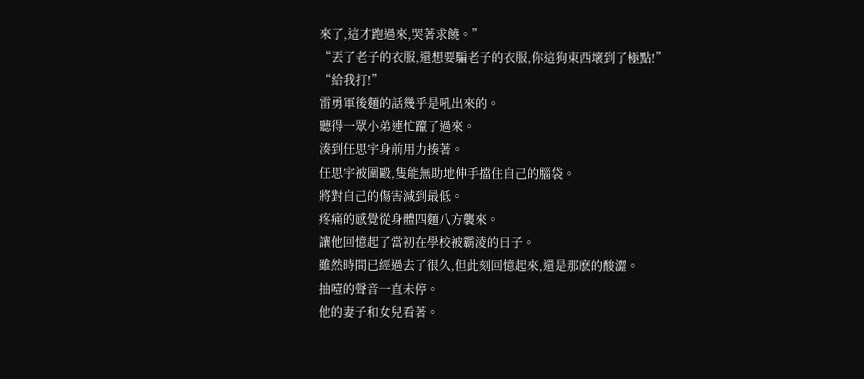來了,這才跑過來,哭著求饒。”
“丟了老子的衣服,還想要騙老子的衣服,你這狗東西壞到了極點!”
“給我打!”
雷勇軍後麵的話幾乎是吼出來的。
聽得一眾小弟連忙躥了過來。
湊到任思宇身前用力揍著。
任思宇被圍毆,隻能無助地伸手擋住自己的腦袋。
將對自己的傷害減到最低。
疼痛的感覺從身體四麵八方襲來。
讓他回憶起了當初在學校被霸淩的日子。
雖然時間已經過去了很久,但此刻回憶起來,還是那麽的酸澀。
抽噎的聲音一直未停。
他的妻子和女兒看著。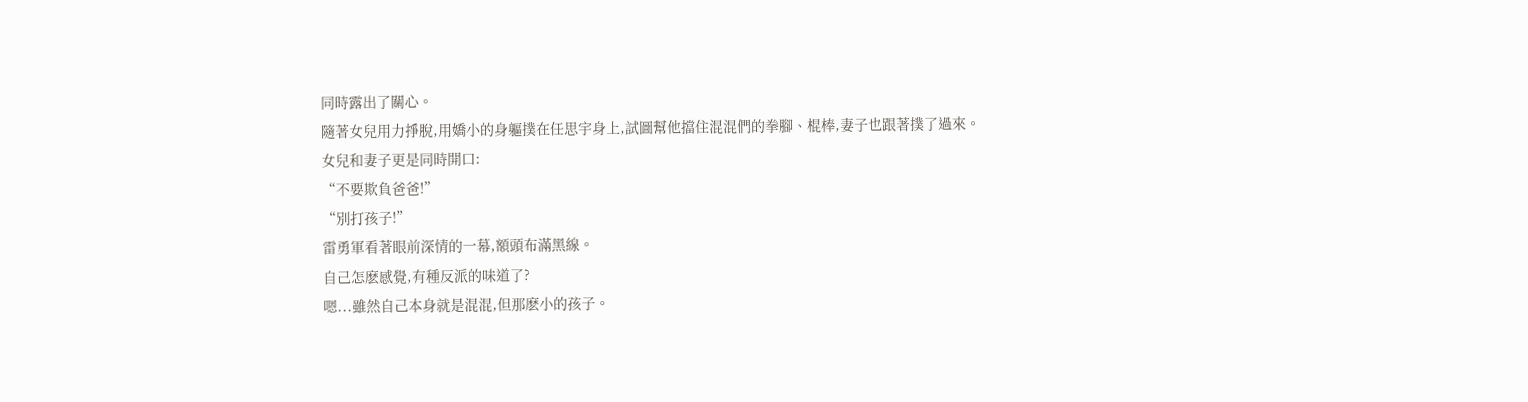同時露出了關心。
隨著女兒用力掙脫,用嬌小的身軀撲在任思宇身上,試圖幫他擋住混混們的拳腳、棍棒,妻子也跟著撲了過來。
女兒和妻子更是同時開口:
“不要欺負爸爸!”
“別打孩子!”
雷勇軍看著眼前深情的一幕,額頭布滿黑線。
自己怎麽感覺,有種反派的味道了?
嗯...雖然自己本身就是混混,但那麽小的孩子。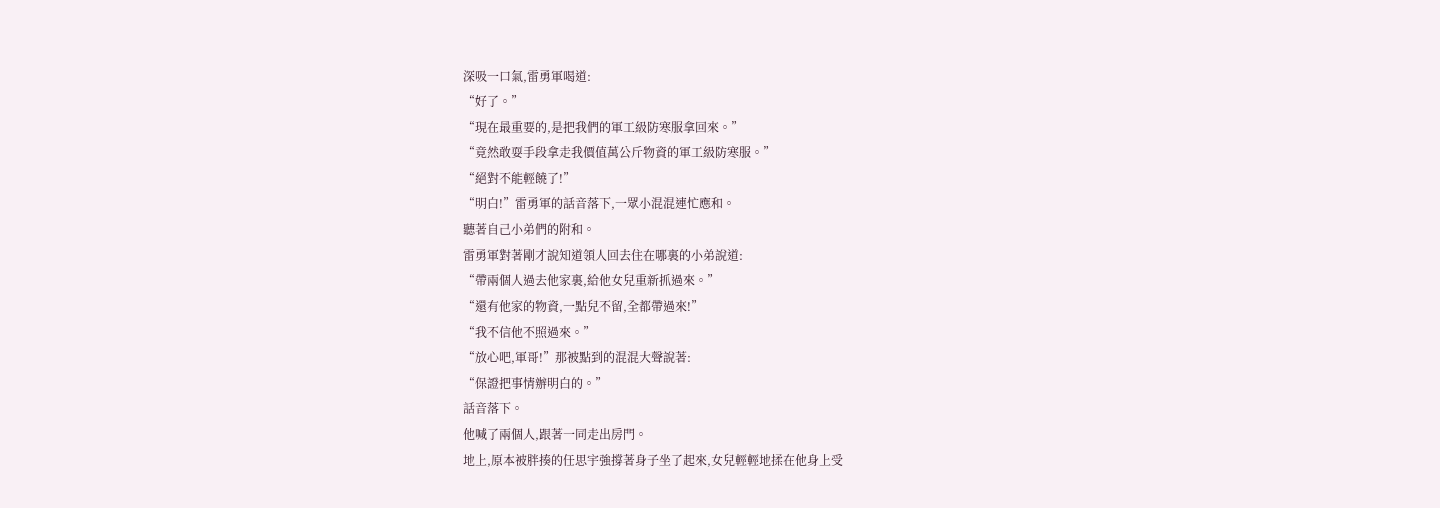深吸一口氣,雷勇軍喝道:
“好了。”
“現在最重要的,是把我們的軍工級防寒服拿回來。”
“竟然敢耍手段拿走我價值萬公斤物資的軍工級防寒服。”
“絕對不能輕饒了!”
“明白!”雷勇軍的話音落下,一眾小混混連忙應和。
聽著自己小弟們的附和。
雷勇軍對著剛才說知道領人回去住在哪裏的小弟說道:
“帶兩個人過去他家裏,給他女兒重新抓過來。”
“還有他家的物資,一點兒不留,全都帶過來!”
“我不信他不照過來。”
“放心吧,軍哥!”那被點到的混混大聲說著:
“保證把事情辦明白的。”
話音落下。
他喊了兩個人,跟著一同走出房門。
地上,原本被胖揍的任思宇強撐著身子坐了起來,女兒輕輕地揉在他身上受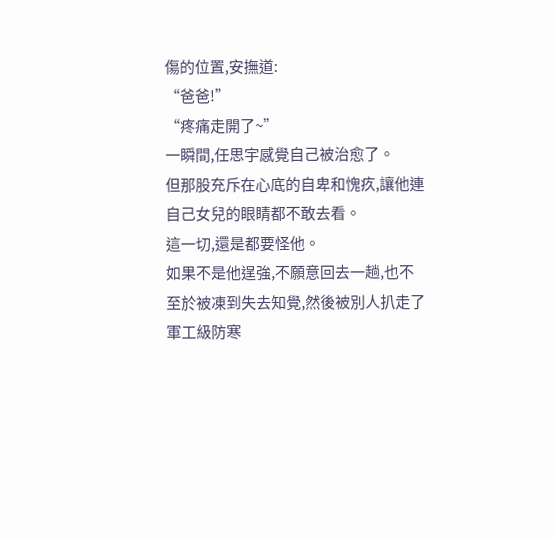傷的位置,安撫道:
“爸爸!”
“疼痛走開了~”
一瞬間,任思宇感覺自己被治愈了。
但那股充斥在心底的自卑和愧疚,讓他連自己女兒的眼睛都不敢去看。
這一切,還是都要怪他。
如果不是他逞強,不願意回去一趟,也不至於被凍到失去知覺,然後被別人扒走了軍工級防寒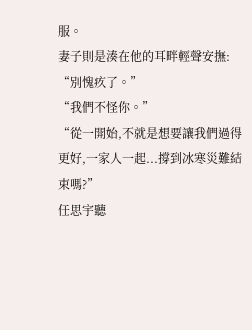服。
妻子則是湊在他的耳畔輕聲安撫:
“別愧疚了。”
“我們不怪你。”
“從一開始,不就是想要讓我們過得更好,一家人一起...撐到冰寒災難結束嗎?”
任思宇聽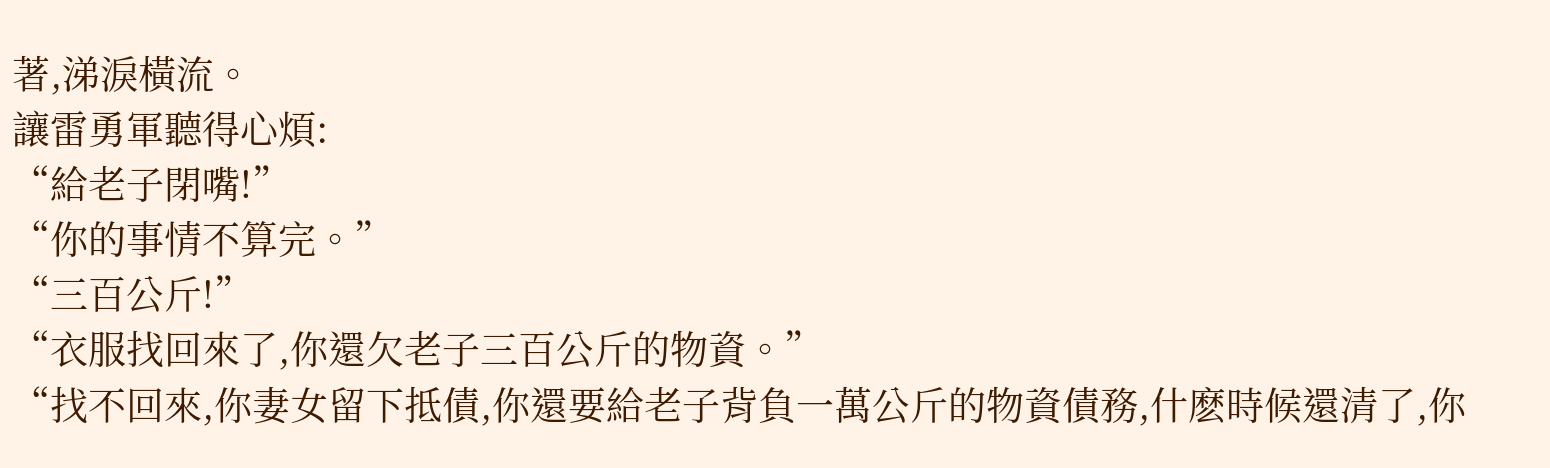著,涕淚橫流。
讓雷勇軍聽得心煩:
“給老子閉嘴!”
“你的事情不算完。”
“三百公斤!”
“衣服找回來了,你還欠老子三百公斤的物資。”
“找不回來,你妻女留下抵債,你還要給老子背負一萬公斤的物資債務,什麽時候還清了,你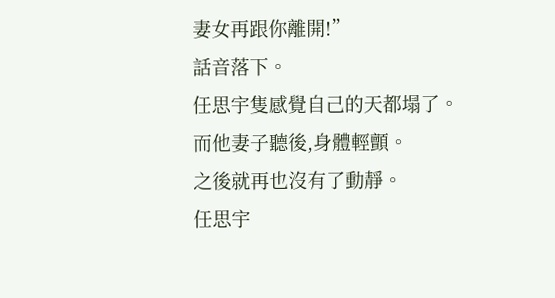妻女再跟你離開!”
話音落下。
任思宇隻感覺自己的天都塌了。
而他妻子聽後,身體輕顫。
之後就再也沒有了動靜。
任思宇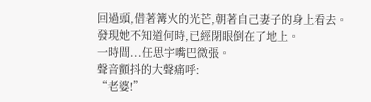回過頭,借著篝火的光芒,朝著自己妻子的身上看去。
發現她不知道何時,已經閉眼倒在了地上。
一時間...任思宇嘴巴微張。
聲音顫抖的大聲痛呼:
“老婆!”